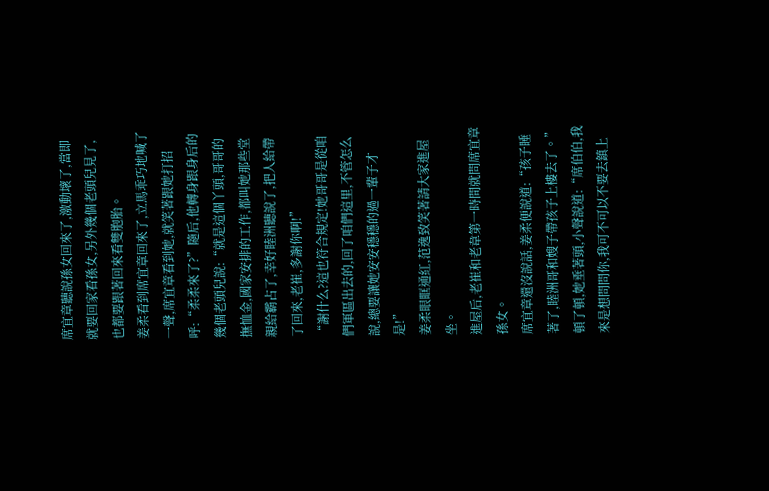席宜章聽說孫女回來了,激動壞了,當即就要回家看孫女,另外幾個老頭兒見了,也都要跟著回來看雙胞胎。
姜柔看到席宜章回來了,立馬乖巧地喊了一聲,席宜章看到她,就笑著跟她打招呼:“柔柔來了?”隨后,他轉身跟身后的幾個老頭兒說:“就是這個丫頭,哥哥的撫恤金,國家安排的工作,都叫她那些堂親給霸占了,幸好睦洲聽說了,把人給帶了回來,老崔,多謝你啊!”
“謝什么?這也符合規定!她哥哥是從咱們軍區出去的,回了咱們這里,不管怎么說,總要讓她安安穩穩的過一輩子才是!”
姜柔眼眶通紅,范逸致笑著請大家進屋坐。
進屋后,老崔和老韋第一時間就問席宜章孫女。
席宜章還沒說話,姜柔便說道:“孩子睡著了,睦洲哥和嫂子帶孩子上樓去了。”頓了頓,她垂著頭,小聲說道:“席伯伯,我來是想問問你,我可不可以不要去鎮上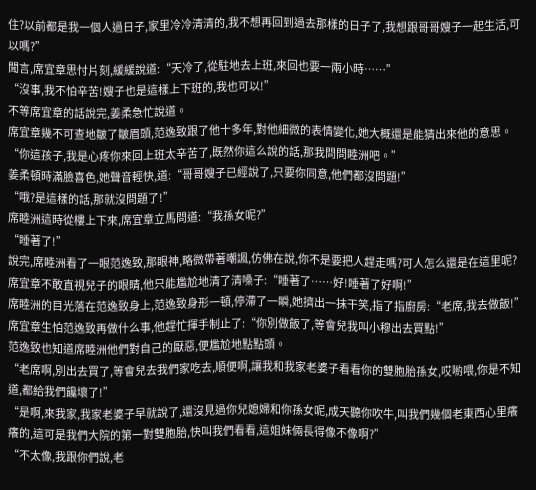住?以前都是我一個人過日子,家里冷冷清清的,我不想再回到過去那樣的日子了,我想跟哥哥嫂子一起生活,可以嗎?”
聞言,席宜章思忖片刻,緩緩說道:“天冷了,從駐地去上班,來回也要一兩小時……”
“沒事,我不怕辛苦!嫂子也是這樣上下班的,我也可以!”
不等席宜章的話說完,姜柔急忙說道。
席宜章幾不可查地皺了皺眉頭,范逸致跟了他十多年,對他細微的表情變化,她大概還是能猜出來他的意思。
“你這孩子,我是心疼你來回上班太辛苦了,既然你這么說的話,那我問問睦洲吧。”
姜柔頓時滿臉喜色,她聲音輕快,道:“哥哥嫂子已經說了,只要你同意,他們都沒問題!”
“哦?是這樣的話,那就沒問題了!”
席睦洲這時從樓上下來,席宜章立馬問道:“我孫女呢?”
“睡著了!”
說完,席睦洲看了一眼范逸致,那眼神,略微帶著嘲諷,仿佛在說,你不是要把人趕走嗎?可人怎么還是在這里呢?
席宜章不敢直視兒子的眼睛,他只能尷尬地清了清嗓子:“睡著了……好!睡著了好啊!”
席睦洲的目光落在范逸致身上,范逸致身形一頓,停滯了一瞬,她擠出一抹干笑,指了指廚房:“老席,我去做飯!”
席宜章生怕范逸致再做什么事,他趕忙揮手制止了:“你別做飯了,等會兒我叫小穆出去買點!”
范逸致也知道席睦洲他們對自己的厭惡,便尷尬地點點頭。
“老席啊,別出去買了,等會兒去我們家吃去,順便啊,讓我和我家老婆子看看你的雙胞胎孫女,哎喲喂,你是不知道,都給我們饞壞了!”
“是啊,來我家,我家老婆子早就說了,還沒見過你兒媳婦和你孫女呢,成天聽你吹牛,叫我們幾個老東西心里癢癢的,這可是我們大院的第一對雙胞胎,快叫我們看看,這姐妹倆長得像不像啊?”
“不太像,我跟你們說,老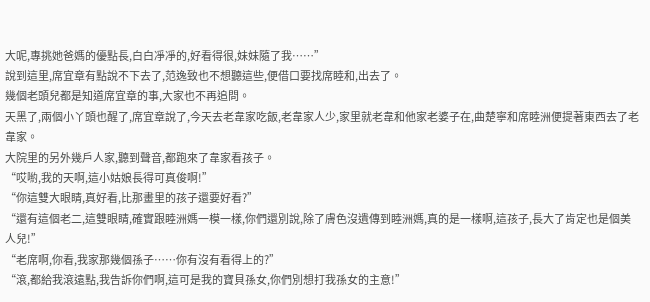大呢,專挑她爸媽的優點長,白白凈凈的,好看得很,妹妹隨了我……”
說到這里,席宜章有點說不下去了,范逸致也不想聽這些,便借口要找席睦和,出去了。
幾個老頭兒都是知道席宜章的事,大家也不再追問。
天黑了,兩個小丫頭也醒了,席宜章說了,今天去老韋家吃飯,老韋家人少,家里就老韋和他家老婆子在,曲楚寧和席睦洲便提著東西去了老韋家。
大院里的另外幾戶人家,聽到聲音,都跑來了韋家看孩子。
“哎喲,我的天啊,這小姑娘長得可真俊啊!”
“你這雙大眼睛,真好看,比那畫里的孩子還要好看?”
“還有這個老二,這雙眼睛,確實跟睦洲媽一模一樣,你們還別說,除了膚色沒遺傳到睦洲媽,真的是一樣啊,這孩子,長大了肯定也是個美人兒!”
“老席啊,你看,我家那幾個孫子……你有沒有看得上的?”
“滾,都給我滾遠點,我告訴你們啊,這可是我的寶貝孫女,你們別想打我孫女的主意!”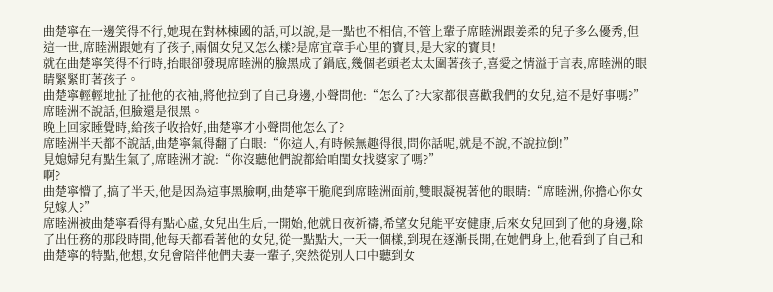曲楚寧在一邊笑得不行,她現在對林棟國的話,可以說,是一點也不相信,不管上輩子席睦洲跟姜柔的兒子多么優秀,但這一世,席睦洲跟她有了孩子,兩個女兒又怎么樣?是席宜章手心里的寶貝,是大家的寶貝!
就在曲楚寧笑得不行時,抬眼卻發現席睦洲的臉黑成了鍋底,幾個老頭老太太圍著孩子,喜愛之情溢于言表,席睦洲的眼睛緊緊盯著孩子。
曲楚寧輕輕地扯了扯他的衣袖,將他拉到了自己身邊,小聲問他:“怎么了?大家都很喜歡我們的女兒,這不是好事嗎?”
席睦洲不說話,但臉還是很黑。
晚上回家睡覺時,給孩子收拾好,曲楚寧才小聲問他怎么了?
席睦洲半天都不說話,曲楚寧氣得翻了白眼:“你這人,有時候無趣得很,問你話呢,就是不說,不說拉倒!”
見媳婦兒有點生氣了,席睦洲才說:“你沒聽他們說都給咱閨女找婆家了嗎?”
啊?
曲楚寧懵了,搞了半天,他是因為這事黑臉啊,曲楚寧干脆爬到席睦洲面前,雙眼凝視著他的眼睛:“席睦洲,你擔心你女兒嫁人?”
席睦洲被曲楚寧看得有點心虛,女兒出生后,一開始,他就日夜祈禱,希望女兒能平安健康,后來女兒回到了他的身邊,除了出任務的那段時間,他每天都看著他的女兒,從一點點大,一天一個樣,到現在逐漸長開,在她們身上,他看到了自己和曲楚寧的特點,他想,女兒會陪伴他們夫妻一輩子,突然從別人口中聽到女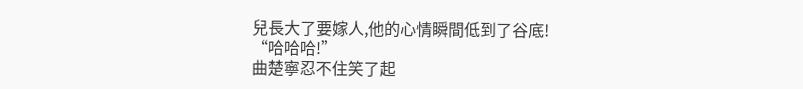兒長大了要嫁人,他的心情瞬間低到了谷底!
“哈哈哈!”
曲楚寧忍不住笑了起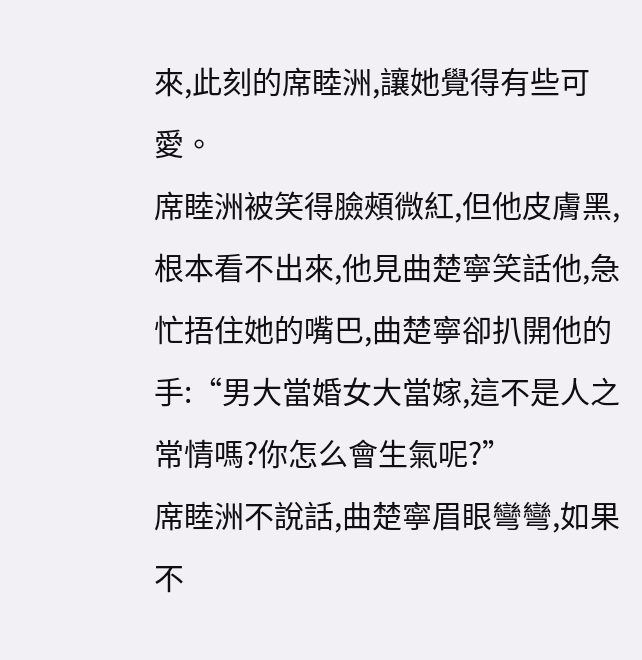來,此刻的席睦洲,讓她覺得有些可愛。
席睦洲被笑得臉頰微紅,但他皮膚黑,根本看不出來,他見曲楚寧笑話他,急忙捂住她的嘴巴,曲楚寧卻扒開他的手:“男大當婚女大當嫁,這不是人之常情嗎?你怎么會生氣呢?”
席睦洲不說話,曲楚寧眉眼彎彎,如果不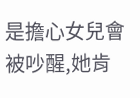是擔心女兒會被吵醒,她肯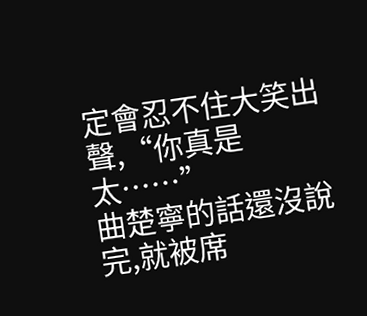定會忍不住大笑出聲,“你真是太……”
曲楚寧的話還沒說完,就被席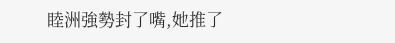睦洲強勢封了嘴,她推了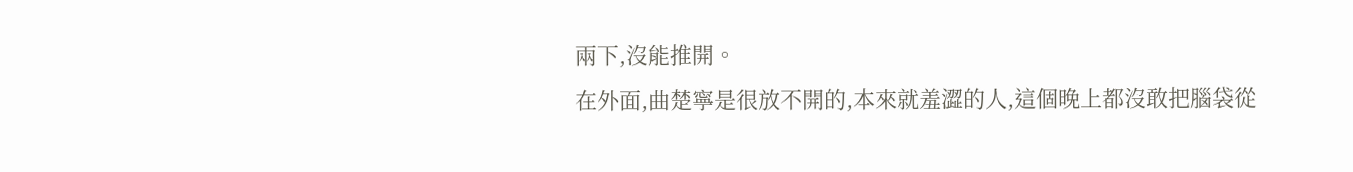兩下,沒能推開。
在外面,曲楚寧是很放不開的,本來就羞澀的人,這個晚上都沒敢把腦袋從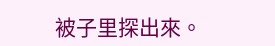被子里探出來。